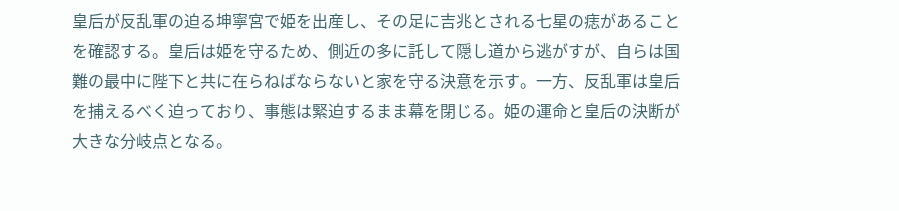皇后が反乱軍の迫る坤寧宮で姫を出産し、その足に吉兆とされる七星の痣があることを確認する。皇后は姫を守るため、側近の多に託して隠し道から逃がすが、自らは国難の最中に陛下と共に在らねばならないと家を守る決意を示す。一方、反乱軍は皇后を捕えるべく迫っており、事態は緊迫するまま幕を閉じる。姫の運命と皇后の決断が大きな分岐点となる。